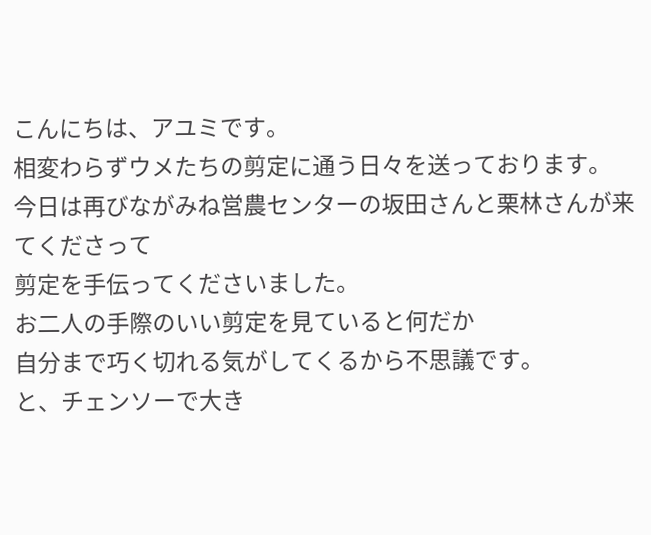こんにちは、アユミです。
相変わらずウメたちの剪定に通う日々を送っております。
今日は再びながみね営農センターの坂田さんと栗林さんが来てくださって
剪定を手伝ってくださいました。
お二人の手際のいい剪定を見ていると何だか
自分まで巧く切れる気がしてくるから不思議です。
と、チェンソーで大き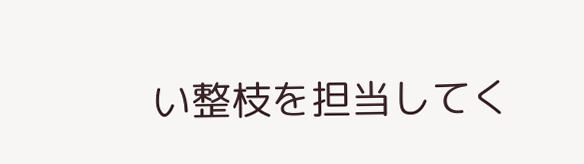い整枝を担当してく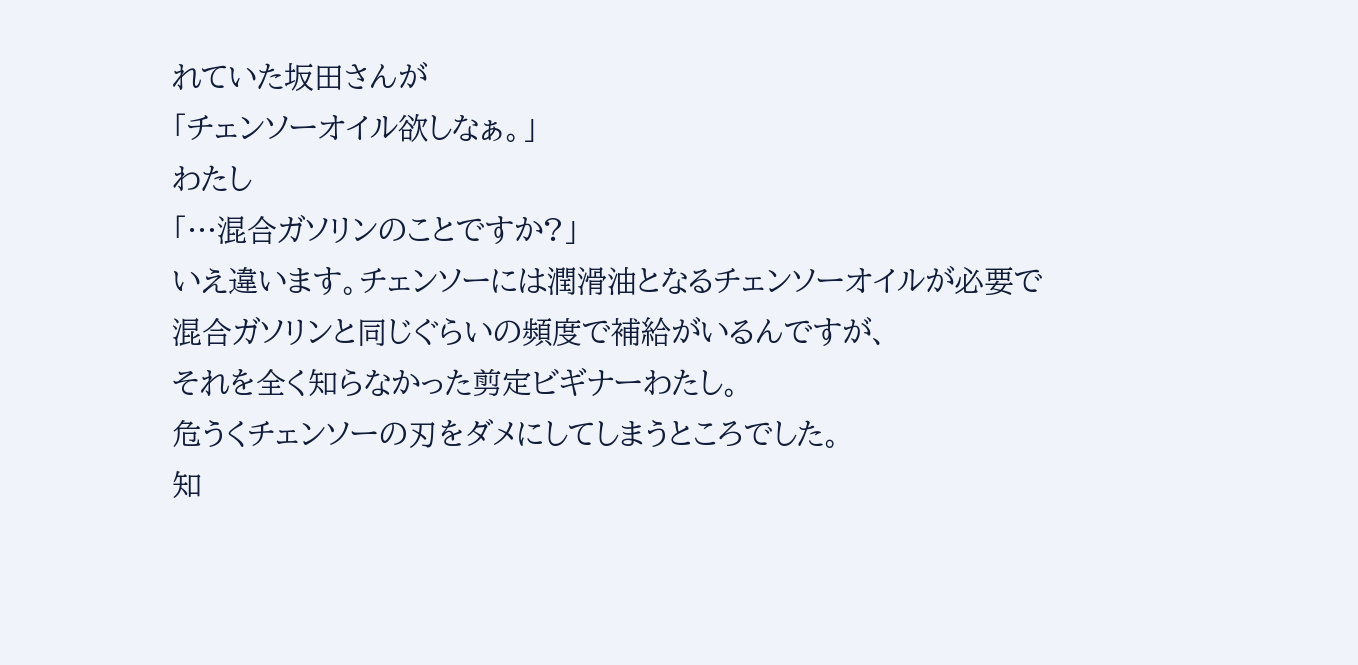れていた坂田さんが
「チェンソーオイル欲しなぁ。」
わたし
「…混合ガソリンのことですか?」
いえ違います。チェンソーには潤滑油となるチェンソーオイルが必要で
混合ガソリンと同じぐらいの頻度で補給がいるんですが、
それを全く知らなかった剪定ビギナーわたし。
危うくチェンソーの刃をダメにしてしまうところでした。
知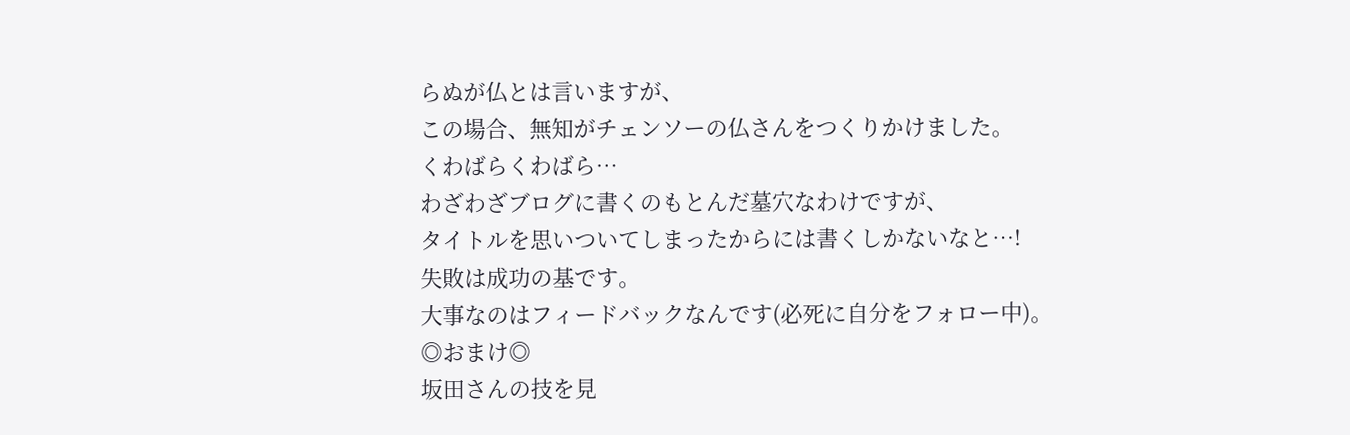らぬが仏とは言いますが、
この場合、無知がチェンソーの仏さんをつくりかけました。
くわばらくわばら…
わざわざブログに書くのもとんだ墓穴なわけですが、
タイトルを思いついてしまったからには書くしかないなと…!
失敗は成功の基です。
大事なのはフィードバックなんです(必死に自分をフォロー中)。
◎おまけ◎
坂田さんの技を見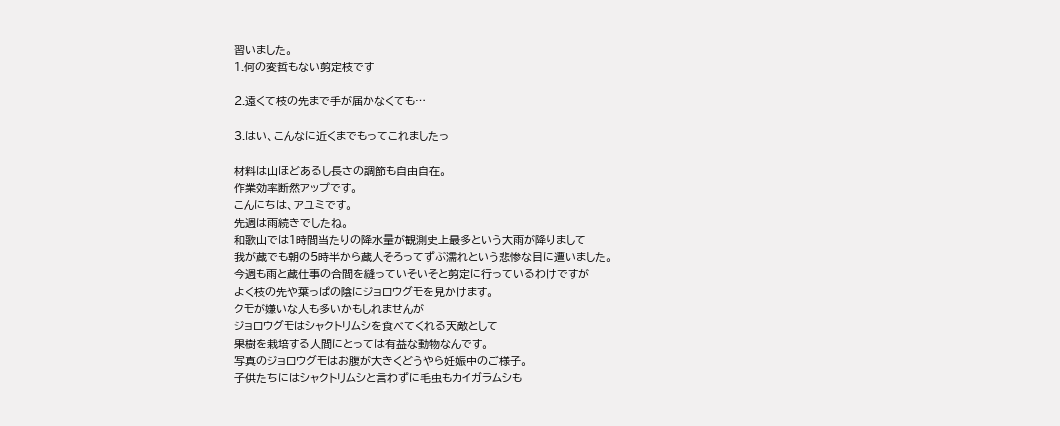習いました。
1.何の変哲もない剪定枝です

2.遠くて枝の先まで手が届かなくても…

3.はい、こんなに近くまでもってこれましたっ

材料は山ほどあるし長さの調節も自由自在。
作業効率断然アップです。
こんにちは、アユミです。
先週は雨続きでしたね。
和歌山では1時間当たりの降水量が観測史上最多という大雨が降りまして
我が蔵でも朝の5時半から蔵人そろってずぶ濡れという悲惨な目に遭いました。
今週も雨と蔵仕事の合間を縫っていそいそと剪定に行っているわけですが
よく枝の先や葉っぱの陰にジョロウグモを見かけます。
クモが嫌いな人も多いかもしれませんが
ジョロウグモはシャクトリムシを食べてくれる天敵として
果樹を栽培する人間にとっては有益な動物なんです。
写真のジョロウグモはお腹が大きくどうやら妊娠中のご様子。
子供たちにはシャクトリムシと言わずに毛虫もカイガラムシも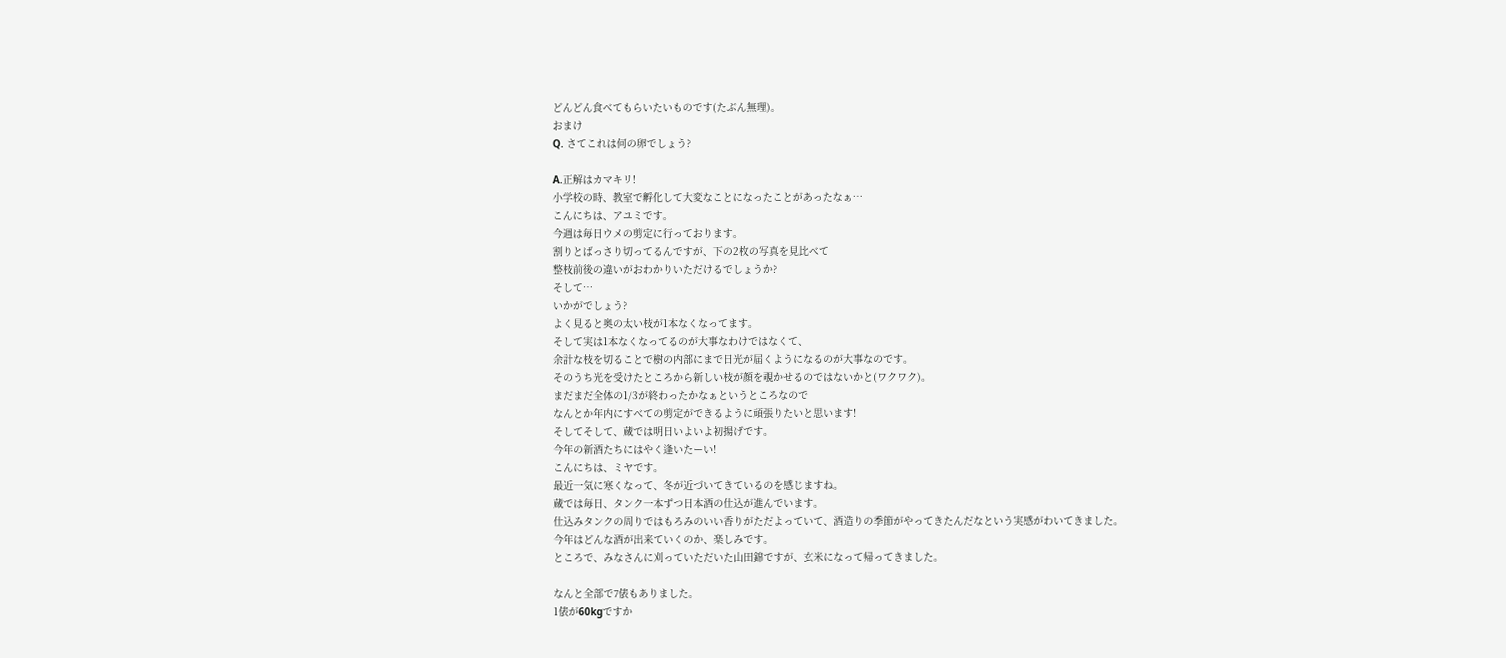どんどん食べてもらいたいものです(たぶん無理)。
おまけ
Q. さてこれは何の卵でしょう?

A.正解はカマキリ!
小学校の時、教室で孵化して大変なことになったことがあったなぁ…
こんにちは、アユミです。
今週は毎日ウメの剪定に行っております。
割りとばっさり切ってるんですが、下の2枚の写真を見比べて
整枝前後の違いがおわかりいただけるでしょうか?
そして…
いかがでしょう?
よく見ると奥の太い枝が1本なくなってます。
そして実は1本なくなってるのが大事なわけではなくて、
余計な枝を切ることで樹の内部にまで日光が届くようになるのが大事なのです。
そのうち光を受けたところから新しい枝が顔を覗かせるのではないかと(ワクワク)。
まだまだ全体の1/3が終わったかなぁというところなので
なんとか年内にすべての剪定ができるように頑張りたいと思います!
そしてそして、蔵では明日いよいよ初揚げです。
今年の新酒たちにはやく逢いたーい!
こんにちは、ミヤです。
最近一気に寒くなって、冬が近づいてきているのを感じますね。
蔵では毎日、タンク一本ずつ日本酒の仕込が進んでいます。
仕込みタンクの周りではもろみのいい香りがただよっていて、酒造りの季節がやってきたんだなという実感がわいてきました。
今年はどんな酒が出来ていくのか、楽しみです。
ところで、みなさんに刈っていただいた山田錦ですが、玄米になって帰ってきました。

なんと全部で7俵もありました。
1俵が60kgですか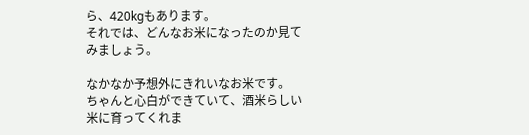ら、420kgもあります。
それでは、どんなお米になったのか見てみましょう。

なかなか予想外にきれいなお米です。
ちゃんと心白ができていて、酒米らしい米に育ってくれま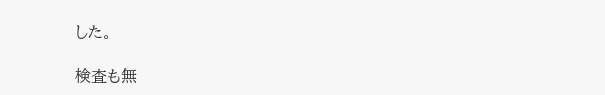した。

検査も無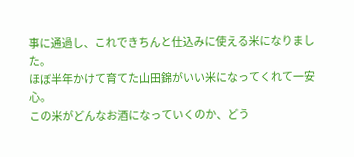事に通過し、これできちんと仕込みに使える米になりました。
ほぼ半年かけて育てた山田錦がいい米になってくれて一安心。
この米がどんなお酒になっていくのか、どう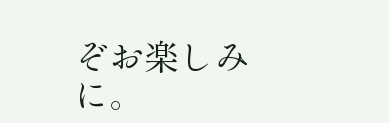ぞお楽しみに。